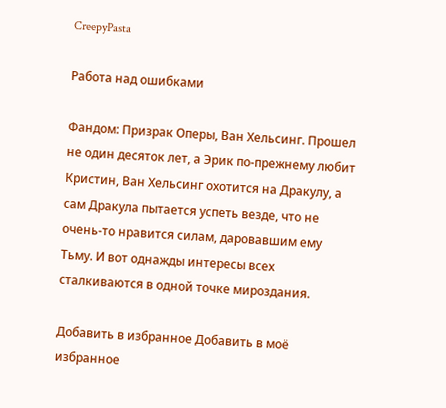CreepyPasta

Работа над ошибками

Фандом: Призрак Оперы, Ван Хельсинг. Прошел не один десяток лет, а Эрик по-прежнему любит Кристин, Ван Хельсинг охотится на Дракулу, а сам Дракула пытается успеть везде, что не очень-то нравится силам, даровавшим ему Тьму. И вот однажды интересы всех сталкиваются в одной точке мироздания.

Добавить в избранное Добавить в моё избранное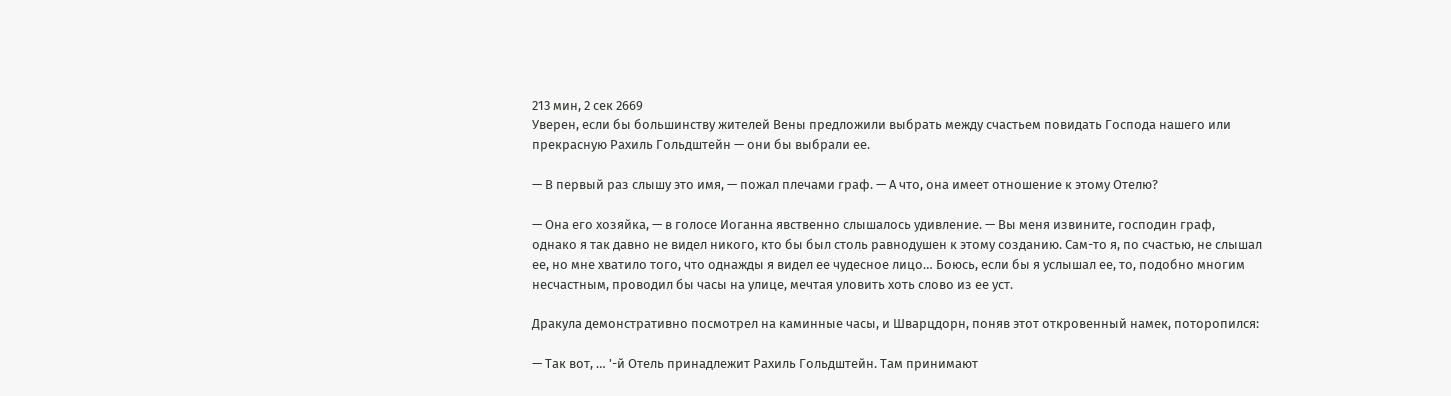213 мин, 2 сек 2669
Уверен, если бы большинству жителей Вены предложили выбрать между счастьем повидать Господа нашего или прекрасную Рахиль Гольдштейн — они бы выбрали ее.

— В первый раз слышу это имя, — пожал плечами граф. — А что, она имеет отношение к этому Отелю?

— Она его хозяйка, — в голосе Иоганна явственно слышалось удивление. — Вы меня извините, господин граф, однако я так давно не видел никого, кто бы был столь равнодушен к этому созданию. Сам-то я, по счастью, не слышал ее, но мне хватило того, что однажды я видел ее чудесное лицо… Боюсь, если бы я услышал ее, то, подобно многим несчастным, проводил бы часы на улице, мечтая уловить хоть слово из ее уст.

Дракула демонстративно посмотрел на каминные часы, и Шварцдорн, поняв этот откровенный намек, поторопился:

— Так вот, … '-й Отель принадлежит Рахиль Гольдштейн. Там принимают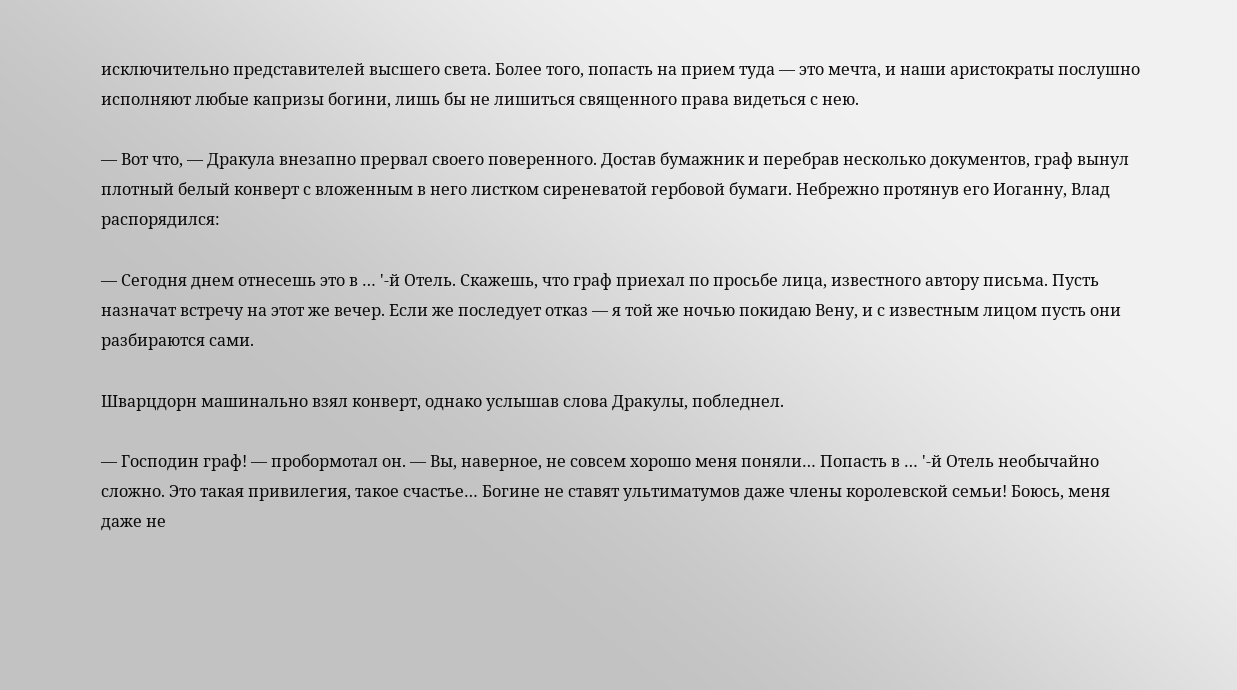исключительно представителей высшего света. Более того, попасть на прием туда — это мечта, и наши аристократы послушно исполняют любые капризы богини, лишь бы не лишиться священного права видеться с нею.

— Вот что, — Дракула внезапно прервал своего поверенного. Достав бумажник и перебрав несколько документов, граф вынул плотный белый конверт с вложенным в него листком сиреневатой гербовой бумаги. Небрежно протянув его Иоганну, Влад распорядился:

— Сегодня днем отнесешь это в … '-й Отель. Скажешь, что граф приехал по просьбе лица, известного автору письма. Пусть назначат встречу на этот же вечер. Если же последует отказ — я той же ночью покидаю Вену, и с известным лицом пусть они разбираются сами.

Шварцдорн машинально взял конверт, однако услышав слова Дракулы, побледнел.

— Господин граф! — пробормотал он. — Вы, наверное, не совсем хорошо меня поняли… Попасть в … '-й Отель необычайно сложно. Это такая привилегия, такое счастье… Богине не ставят ультиматумов даже члены королевской семьи! Боюсь, меня даже не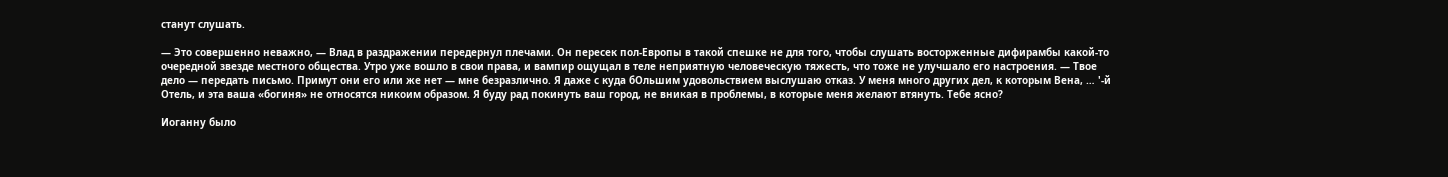станут слушать.

— Это совершенно неважно, — Влад в раздражении передернул плечами. Он пересек пол-Европы в такой спешке не для того, чтобы слушать восторженные дифирамбы какой-то очередной звезде местного общества. Утро уже вошло в свои права, и вампир ощущал в теле неприятную человеческую тяжесть, что тоже не улучшало его настроения. — Твое дело — передать письмо. Примут они его или же нет — мне безразлично. Я даже с куда бОльшим удовольствием выслушаю отказ. У меня много других дел, к которым Вена, … '-й Отель, и эта ваша «богиня» не относятся никоим образом. Я буду рад покинуть ваш город, не вникая в проблемы, в которые меня желают втянуть. Тебе ясно?

Иоганну было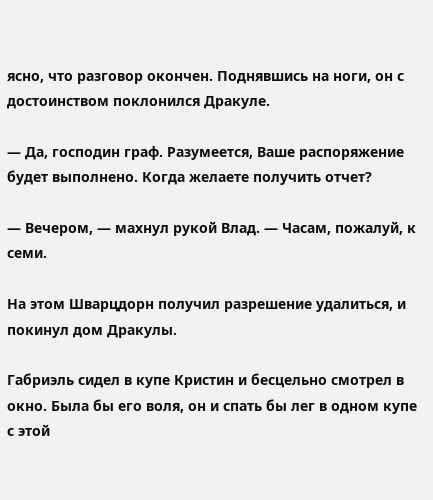ясно, что разговор окончен. Поднявшись на ноги, он с достоинством поклонился Дракуле.

— Да, господин граф. Разумеется, Ваше распоряжение будет выполнено. Когда желаете получить отчет?

— Вечером, — махнул рукой Влад. — Часам, пожалуй, к семи.

На этом Шварцдорн получил разрешение удалиться, и покинул дом Дракулы.

Габриэль сидел в купе Кристин и бесцельно смотрел в окно. Была бы его воля, он и спать бы лег в одном купе с этой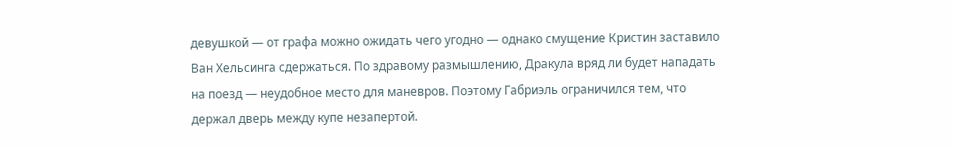девушкой — от графа можно ожидать чего угодно — однако смущение Кристин заставило Ван Хельсинга сдержаться. По здравому размышлению, Дракула вряд ли будет нападать на поезд — неудобное место для маневров. Поэтому Габриэль ограничился тем, что держал дверь между купе незапертой.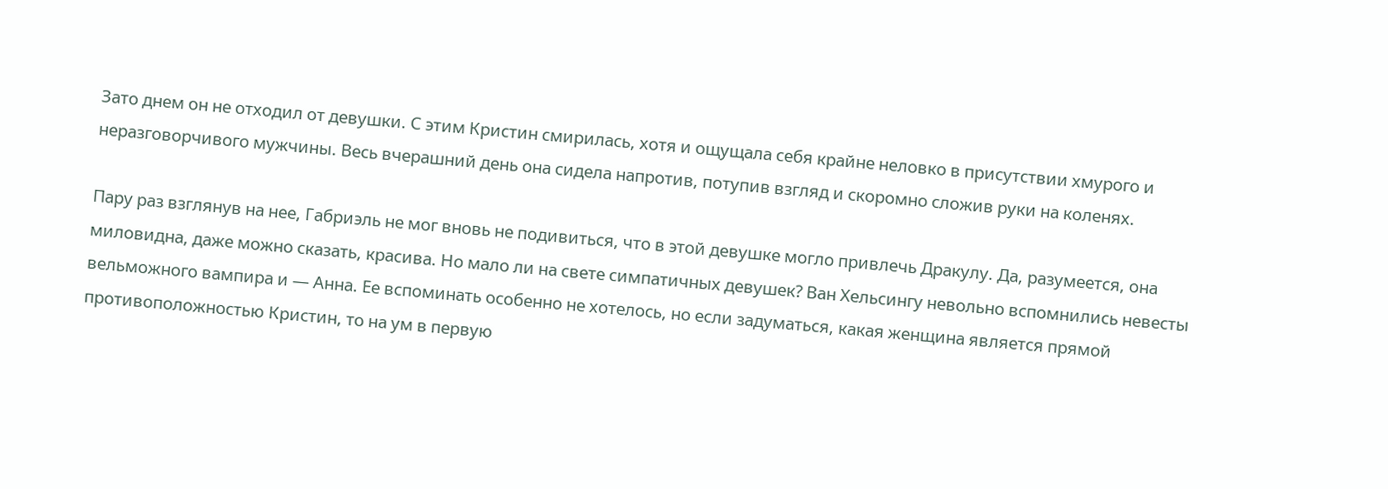Зато днем он не отходил от девушки. С этим Кристин смирилась, хотя и ощущала себя крайне неловко в присутствии хмурого и неразговорчивого мужчины. Весь вчерашний день она сидела напротив, потупив взгляд и скоромно сложив руки на коленях.

Пару раз взглянув на нее, Габриэль не мог вновь не подивиться, что в этой девушке могло привлечь Дракулу. Да, разумеется, она миловидна, даже можно сказать, красива. Но мало ли на свете симпатичных девушек? Ван Хельсингу невольно вспомнились невесты вельможного вампира и — Анна. Ее вспоминать особенно не хотелось, но если задуматься, какая женщина является прямой противоположностью Кристин, то на ум в первую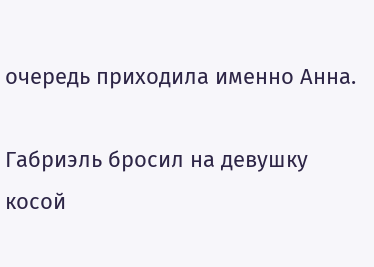очередь приходила именно Анна.

Габриэль бросил на девушку косой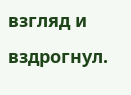взгляд и вздрогнул.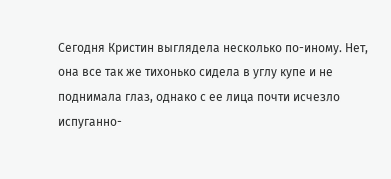Сегодня Кристин выглядела несколько по-иному. Нет, она все так же тихонько сидела в углу купе и не поднимала глаз, однако с ее лица почти исчезло испуганно-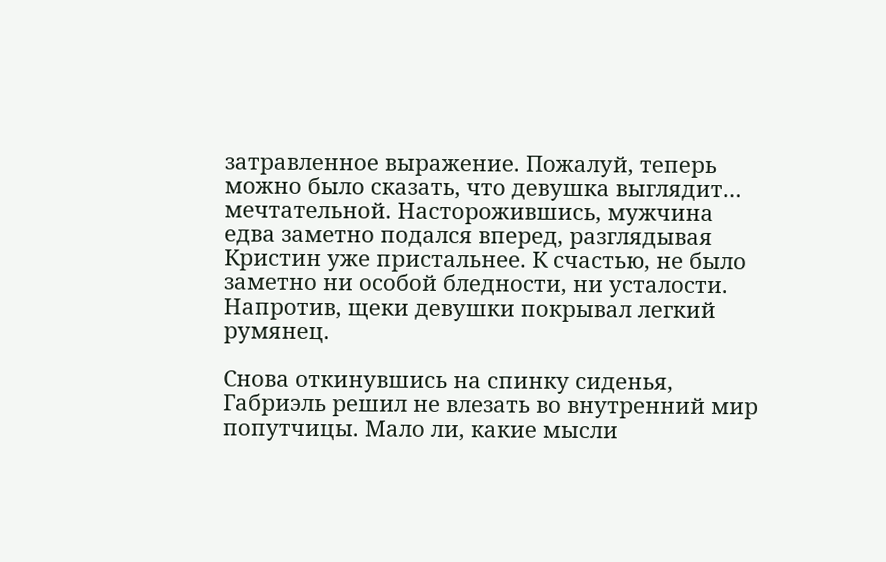затравленное выражение. Пожалуй, теперь можно было сказать, что девушка выглядит… мечтательной. Насторожившись, мужчина едва заметно подался вперед, разглядывая Кристин уже пристальнее. К счастью, не было заметно ни особой бледности, ни усталости. Напротив, щеки девушки покрывал легкий румянец.

Снова откинувшись на спинку сиденья, Габриэль решил не влезать во внутренний мир попутчицы. Мало ли, какие мысли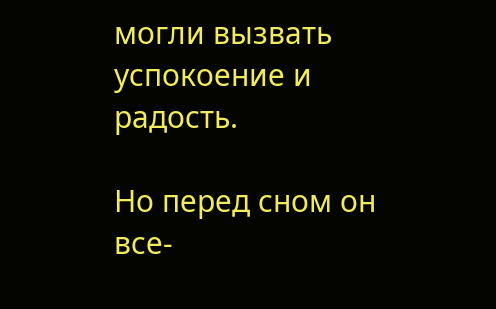могли вызвать успокоение и радость.

Но перед сном он все-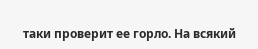таки проверит ее горло. На всякий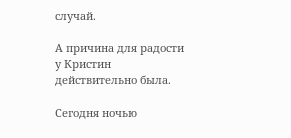случай.

А причина для радости у Кристин действительно была.

Сегодня ночью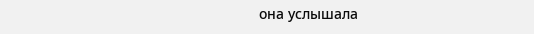она услышала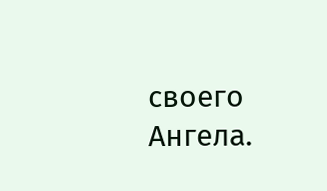своего Ангела.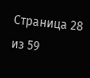Страница 28 из 59